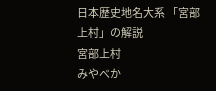日本歴史地名大系 「宮部上村」の解説
宮部上村
みやべか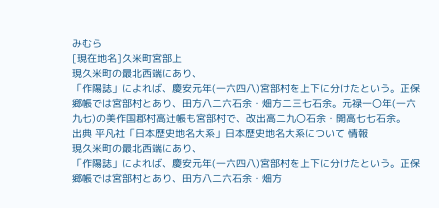みむら
[現在地名]久米町宮部上
現久米町の最北西端にあり、
「作陽誌」によれば、慶安元年(一六四八)宮部村を上下に分けたという。正保郷帳では宮部村とあり、田方八二六石余・畑方二三七石余。元禄一〇年(一六九七)の美作国郡村高辻帳も宮部村で、改出高二九〇石余・開高七七石余。
出典 平凡社「日本歴史地名大系」日本歴史地名大系について 情報
現久米町の最北西端にあり、
「作陽誌」によれば、慶安元年(一六四八)宮部村を上下に分けたという。正保郷帳では宮部村とあり、田方八二六石余・畑方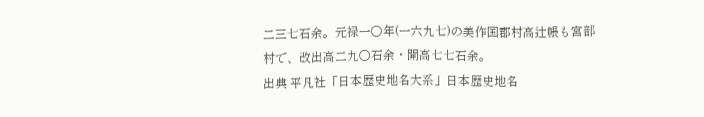二三七石余。元禄一〇年(一六九七)の美作国郡村高辻帳も宮部村で、改出高二九〇石余・開高七七石余。
出典 平凡社「日本歴史地名大系」日本歴史地名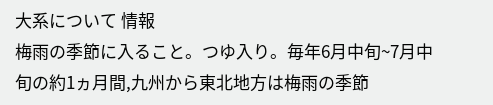大系について 情報
梅雨の季節に入ること。つゆ入り。毎年6月中旬~7月中旬の約1ヵ月間,九州から東北地方は梅雨の季節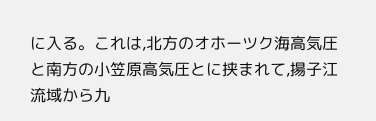に入る。これは,北方のオホーツク海高気圧と南方の小笠原高気圧とに挟まれて,揚子江流域から九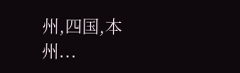州,四国,本州...